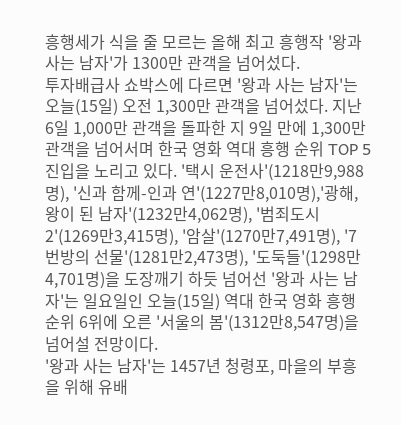흥행세가 식을 줄 모르는 올해 최고 흥행작 '왕과 사는 남자'가 1300만 관객을 넘어섰다.
투자배급사 쇼박스에 다르면 '왕과 사는 남자'는 오늘(15일) 오전 1,300만 관객을 넘어섰다. 지난 6일 1,000만 관객을 돌파한 지 9일 만에 1,300만 관객을 넘어서며 한국 영화 역대 흥행 순위 TOP 5 진입을 노리고 있다. '택시 운전사'(1218만9,988명), '신과 함께-인과 연'(1227만8,010명),'광해, 왕이 된 남자'(1232만4,062명), '범죄도시2'(1269만3,415명), '암살'(1270만7,491명), '7번방의 선물'(1281만2,473명), '도둑들'(1298만4,701명)을 도장깨기 하듯 넘어선 '왕과 사는 남자'는 일요일인 오늘(15일) 역대 한국 영화 흥행 순위 6위에 오른 '서울의 봄'(1312만8,547명)을 넘어설 전망이다.
'왕과 사는 남자'는 1457년 청령포, 마을의 부흥을 위해 유배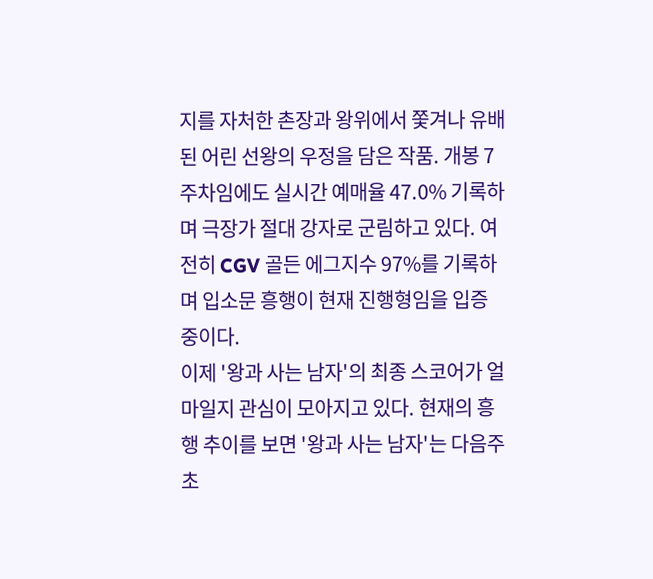지를 자처한 촌장과 왕위에서 쫓겨나 유배된 어린 선왕의 우정을 담은 작품. 개봉 7주차임에도 실시간 예매율 47.0% 기록하며 극장가 절대 강자로 군림하고 있다. 여전히 CGV 골든 에그지수 97%를 기록하며 입소문 흥행이 현재 진행형임을 입증 중이다.
이제 '왕과 사는 남자'의 최종 스코어가 얼마일지 관심이 모아지고 있다. 현재의 흥행 추이를 보면 '왕과 사는 남자'는 다음주 초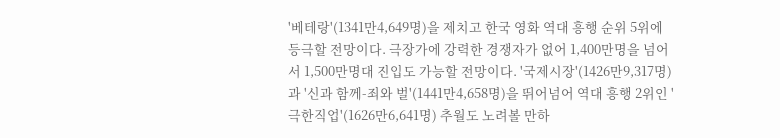'베테랑'(1341만4,649명)을 제치고 한국 영화 역대 흥행 순위 5위에 등극할 전망이다. 극장가에 강력한 경쟁자가 없어 1,400만명을 넘어서 1,500만명대 진입도 가능할 전망이다. '국제시장'(1426만9,317명)과 '신과 함께-죄와 벌'(1441만4,658명)을 뛰어넘어 역대 흥행 2위인 '극한직업'(1626만6,641명) 추월도 노려볼 만하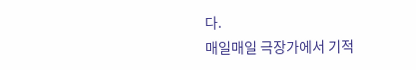다.
매일매일 극장가에서 기적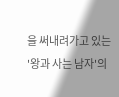을 써내려가고 있는 '왕과 사는 남자'의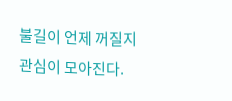불길이 언제 꺼질지 관심이 모아진다.